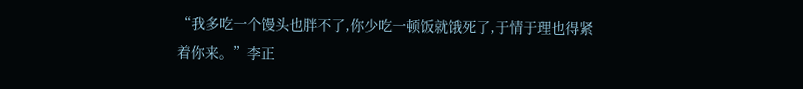“我多吃一个馒头也胖不了,你少吃一顿饭就饿死了,于情于理也得紧着你来。”李正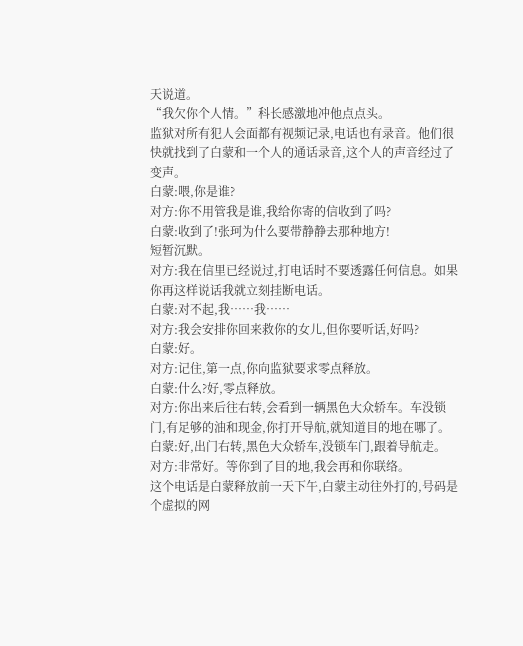天说道。
“我欠你个人情。”科长感激地冲他点点头。
监狱对所有犯人会面都有视频记录,电话也有录音。他们很快就找到了白蒙和一个人的通话录音,这个人的声音经过了变声。
白蒙:喂,你是谁?
对方:你不用管我是谁,我给你寄的信收到了吗?
白蒙:收到了!张珂为什么要带静静去那种地方!
短暂沉默。
对方:我在信里已经说过,打电话时不要透露任何信息。如果你再这样说话我就立刻挂断电话。
白蒙:对不起,我……我……
对方:我会安排你回来救你的女儿,但你要听话,好吗?
白蒙:好。
对方:记住,第一点,你向监狱要求零点释放。
白蒙:什么?好,零点释放。
对方:你出来后往右转,会看到一辆黑色大众轿车。车没锁门,有足够的油和现金,你打开导航,就知道目的地在哪了。
白蒙:好,出门右转,黑色大众轿车,没锁车门,跟着导航走。
对方:非常好。等你到了目的地,我会再和你联络。
这个电话是白蒙释放前一天下午,白蒙主动往外打的,号码是个虚拟的网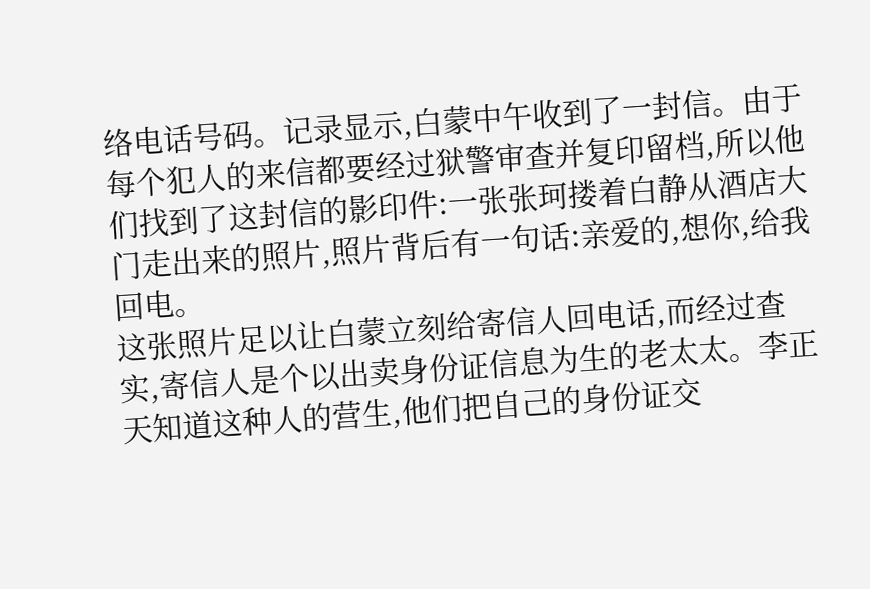络电话号码。记录显示,白蒙中午收到了一封信。由于每个犯人的来信都要经过狱警审查并复印留档,所以他们找到了这封信的影印件:一张张珂搂着白静从酒店大门走出来的照片,照片背后有一句话:亲爱的,想你,给我回电。
这张照片足以让白蒙立刻给寄信人回电话,而经过查实,寄信人是个以出卖身份证信息为生的老太太。李正天知道这种人的营生,他们把自己的身份证交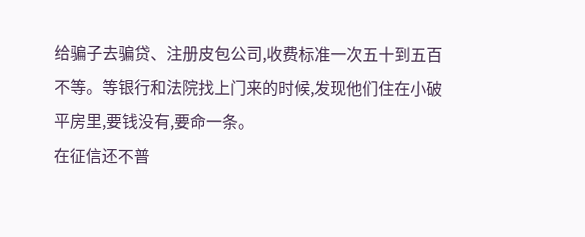给骗子去骗贷、注册皮包公司,收费标准一次五十到五百不等。等银行和法院找上门来的时候,发现他们住在小破平房里,要钱没有,要命一条。
在征信还不普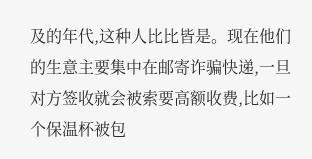及的年代,这种人比比皆是。现在他们的生意主要集中在邮寄诈骗快递,一旦对方签收就会被索要高额收费,比如一个保温杯被包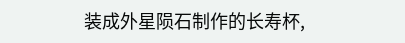装成外星陨石制作的长寿杯,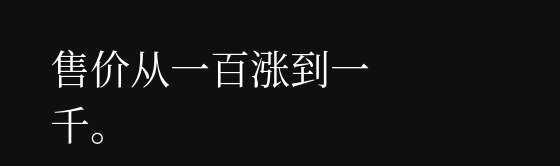售价从一百涨到一千。